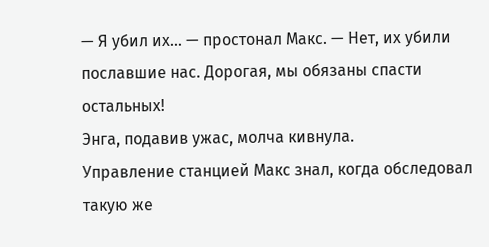— Я убил их… — простонал Макс. — Нет, их убили пославшие нас. Дорогая, мы обязаны спасти остальных!
Энга, подавив ужас, молча кивнула.
Управление станцией Макс знал, когда обследовал такую же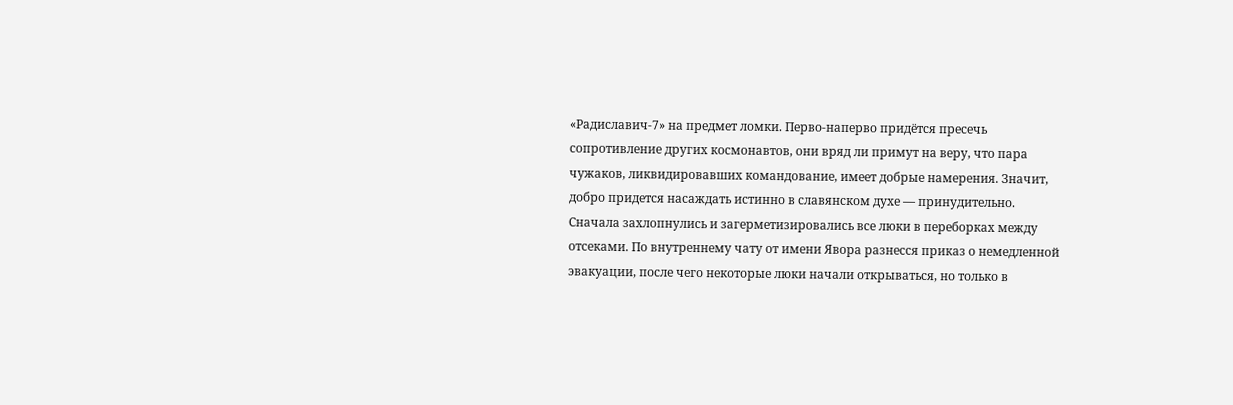«Радиславич-7» на предмет ломки. Перво-наперво придётся пресечь сопротивление других космонавтов, они вряд ли примут на веру, что пара чужаков, ликвидировавших командование, имеет добрые намерения. Значит, добро придется насаждать истинно в славянском духе — принудительно.
Сначала захлопнулись и загерметизировались все люки в переборках между отсеками. По внутреннему чату от имени Явора разнесся приказ о немедленной эвакуации, после чего некоторые люки начали открываться, но только в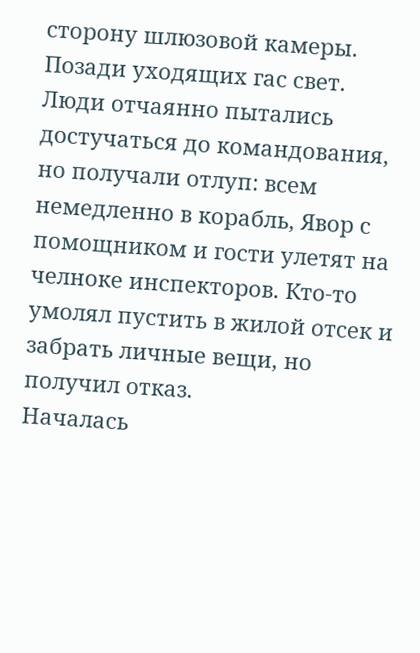сторону шлюзовой камеры. Позади уходящих гас свет.
Люди отчаянно пытались достучаться до командования, но получали отлуп: всем немедленно в корабль, Явор с помощником и гости улетят на челноке инспекторов. Кто-то умолял пустить в жилой отсек и забрать личные вещи, но получил отказ.
Началась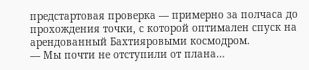предстартовая проверка — примерно за полчаса до прохождения точки, с которой оптимален спуск на арендованный Бахтияровыми космодром.
— Мы почти не отступили от плана…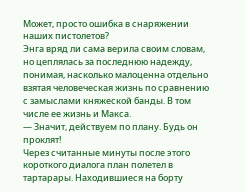Может, просто ошибка в снаряжении наших пистолетов?
Энга вряд ли сама верила своим словам, но цеплялась за последнюю надежду, понимая, насколько малоценна отдельно взятая человеческая жизнь по сравнению с замыслами княжеской банды. В том числе ее жизнь и Макса.
— Значит, действуем по плану. Будь он проклят!
Через считанные минуты после этого короткого диалога план полетел в тартарары. Находившиеся на борту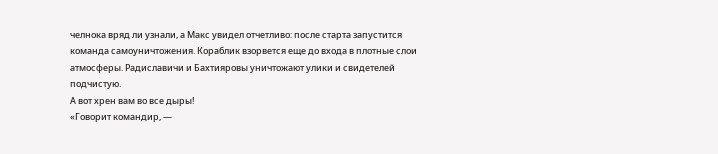челнока вряд ли узнали, а Макс увидел отчетливо: после старта запустится команда самоуничтожения. Кораблик взорвется еще до входа в плотные слои атмосферы. Радиславичи и Бахтияровы уничтожают улики и свидетелей подчистую.
А вот хрен вам во все дыры!
«Говорит командир, —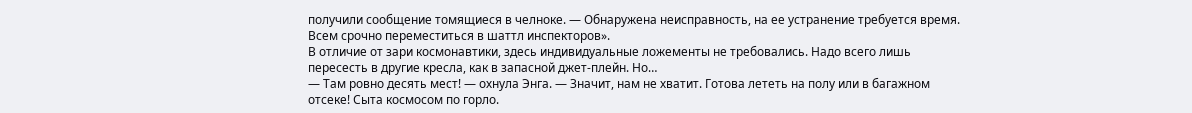получили сообщение томящиеся в челноке. — Обнаружена неисправность, на ее устранение требуется время. Всем срочно переместиться в шаттл инспекторов».
В отличие от зари космонавтики, здесь индивидуальные ложементы не требовались. Надо всего лишь пересесть в другие кресла, как в запасной джет-плейн. Но…
— Там ровно десять мест! — охнула Энга. — Значит, нам не хватит. Готова лететь на полу или в багажном отсеке! Сыта космосом по горло.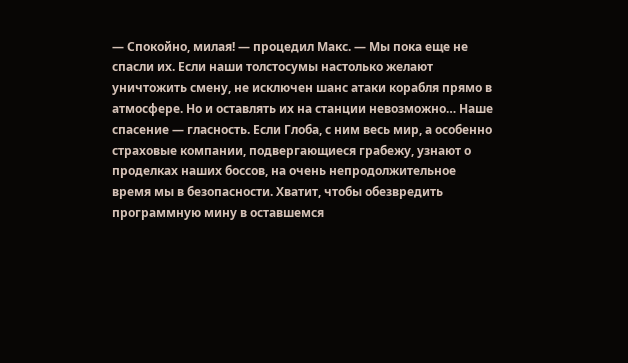— Спокойно, милая! — процедил Макс. — Мы пока еще не спасли их. Если наши толстосумы настолько желают уничтожить смену, не исключен шанс атаки корабля прямо в атмосфере. Но и оставлять их на станции невозможно… Наше спасение — гласность. Если Глоба, с ним весь мир, а особенно страховые компании, подвергающиеся грабежу, узнают о проделках наших боссов, на очень непродолжительное время мы в безопасности. Хватит, чтобы обезвредить программную мину в оставшемся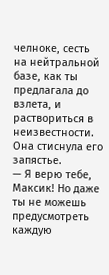челноке, сесть на нейтральной базе, как ты предлагала до взлета, и раствориться в неизвестности.
Она стиснула его запястье.
— Я верю тебе, Максик! Но даже ты не можешь предусмотреть каждую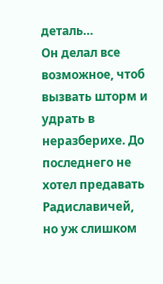деталь…
Он делал все возможное, чтоб вызвать шторм и удрать в неразберихе. До последнего не хотел предавать Радиславичей, но уж слишком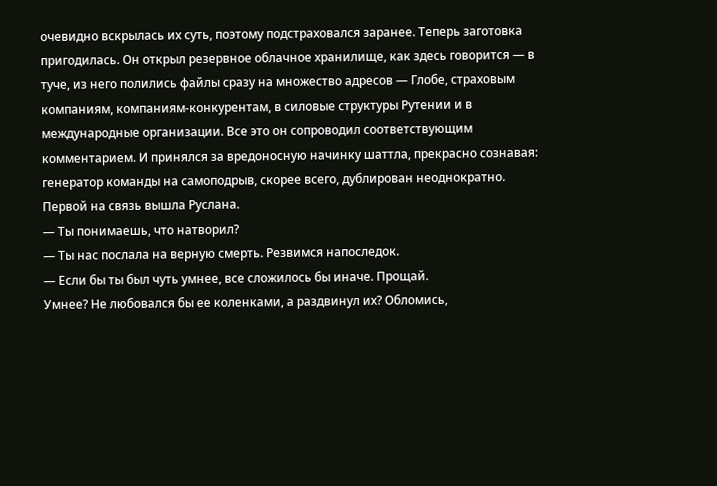очевидно вскрылась их суть, поэтому подстраховался заранее. Теперь заготовка пригодилась. Он открыл резервное облачное хранилище, как здесь говорится — в туче, из него полились файлы сразу на множество адресов — Глобе, страховым компаниям, компаниям-конкурентам, в силовые структуры Рутении и в международные организации. Все это он сопроводил соответствующим комментарием. И принялся за вредоносную начинку шаттла, прекрасно сознавая: генератор команды на самоподрыв, скорее всего, дублирован неоднократно.
Первой на связь вышла Руслана.
— Ты понимаешь, что натворил?
— Ты нас послала на верную смерть. Резвимся напоследок.
— Если бы ты был чуть умнее, все сложилось бы иначе. Прощай.
Умнее? Не любовался бы ее коленками, а раздвинул их? Обломись,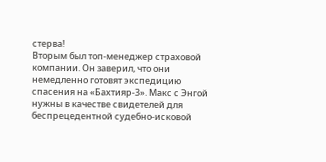стерва!
Вторым был топ-менеджер страховой компании. Он заверил, что они немедленно готовят экспедицию спасения на «Бахтияр-3». Макс с Энгой нужны в качестве свидетелей для беспрецедентной судебно-исковой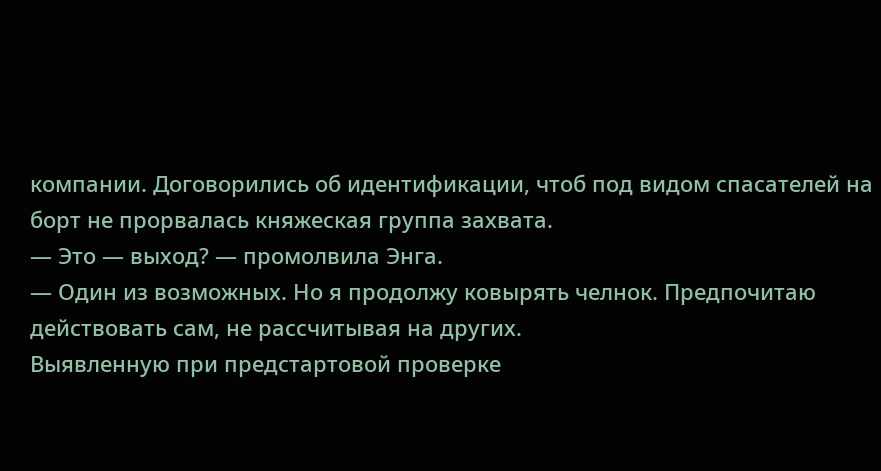компании. Договорились об идентификации, чтоб под видом спасателей на борт не прорвалась княжеская группа захвата.
— Это — выход? — промолвила Энга.
— Один из возможных. Но я продолжу ковырять челнок. Предпочитаю действовать сам, не рассчитывая на других.
Выявленную при предстартовой проверке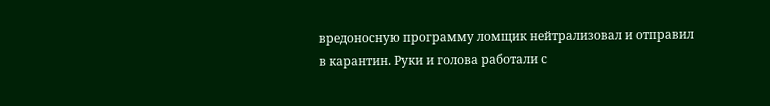вредоносную программу ломщик нейтрализовал и отправил в карантин. Руки и голова работали с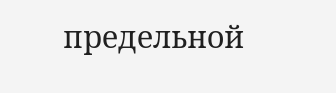предельной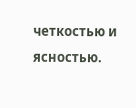четкостью и ясностью.